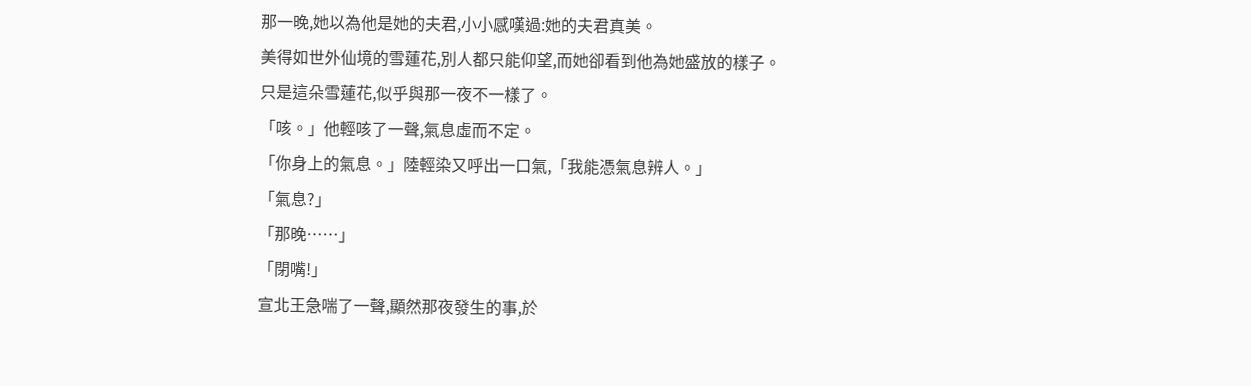那一晚,她以為他是她的夫君,小小感嘆過:她的夫君真美。
美得如世外仙境的雪蓮花,別人都只能仰望,而她卻看到他為她盛放的樣子。
只是這朵雪蓮花,似乎與那一夜不一樣了。
「咳。」他輕咳了一聲,氣息虛而不定。
「你身上的氣息。」陸輕染又呼出一口氣,「我能憑氣息辨人。」
「氣息?」
「那晚……」
「閉嘴!」
宣北王急喘了一聲,顯然那夜發生的事,於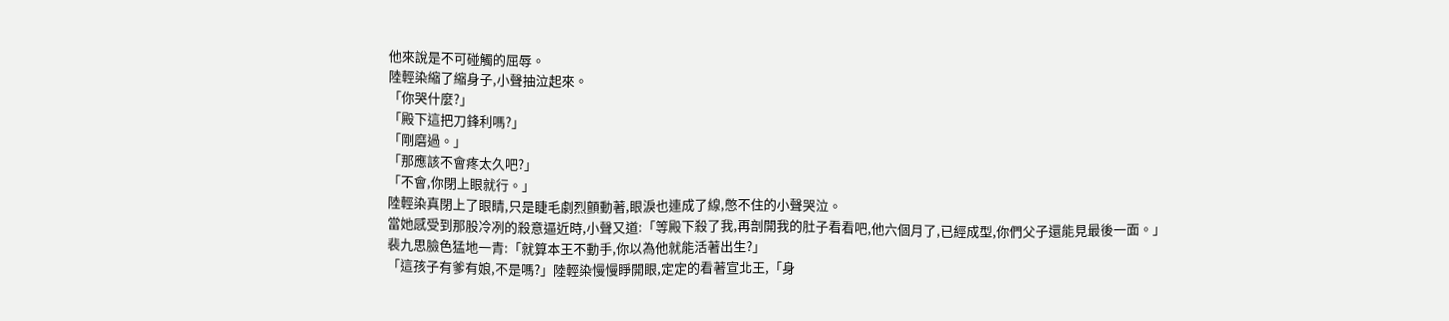他來說是不可碰觸的屈辱。
陸輕染縮了縮身子,小聲抽泣起來。
「你哭什麼?」
「殿下這把刀鋒利嗎?」
「剛磨過。」
「那應該不會疼太久吧?」
「不會,你閉上眼就行。」
陸輕染真閉上了眼睛,只是睫毛劇烈顫動著,眼淚也連成了線,憋不住的小聲哭泣。
當她感受到那股冷冽的殺意逼近時,小聲又道:「等殿下殺了我,再剖開我的肚子看看吧,他六個月了,已經成型,你們父子還能見最後一面。」
裴九思臉色猛地一青:「就算本王不動手,你以為他就能活著出生?」
「這孩子有爹有娘,不是嗎?」陸輕染慢慢睜開眼,定定的看著宣北王,「身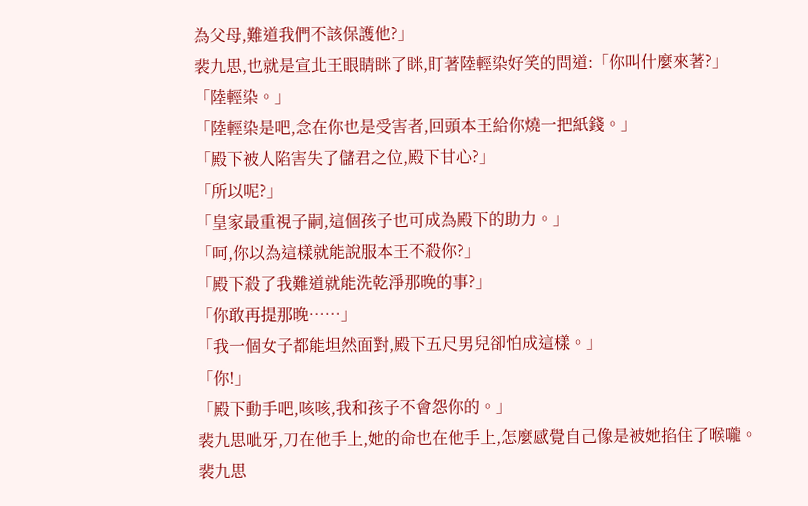為父母,難道我們不該保護他?」
裴九思,也就是宣北王眼睛眯了眯,盯著陸輕染好笑的問道:「你叫什麼來著?」
「陸輕染。」
「陸輕染是吧,念在你也是受害者,回頭本王給你燒一把紙錢。」
「殿下被人陷害失了儲君之位,殿下甘心?」
「所以呢?」
「皇家最重視子嗣,這個孩子也可成為殿下的助力。」
「呵,你以為這樣就能說服本王不殺你?」
「殿下殺了我難道就能洗乾淨那晚的事?」
「你敢再提那晚……」
「我一個女子都能坦然面對,殿下五尺男兒卻怕成這樣。」
「你!」
「殿下動手吧,咳咳,我和孩子不會怨你的。」
裴九思呲牙,刀在他手上,她的命也在他手上,怎麼感覺自己像是被她掐住了喉嚨。
裴九思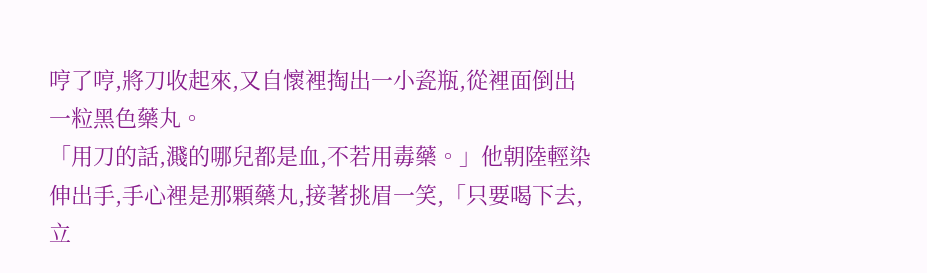哼了哼,將刀收起來,又自懷裡掏出一小瓷瓶,從裡面倒出一粒黑色藥丸。
「用刀的話,濺的哪兒都是血,不若用毒藥。」他朝陸輕染伸出手,手心裡是那顆藥丸,接著挑眉一笑,「只要喝下去,立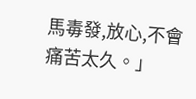馬毒發,放心,不會痛苦太久。」